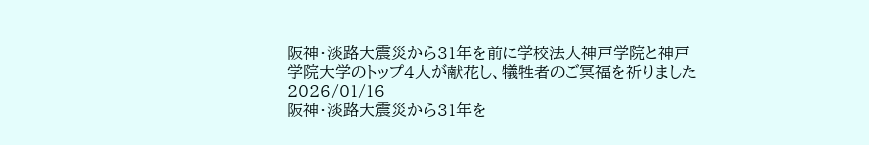阪神・淡路大震災から31年を前に学校法人神戸学院と神戸学院大学のトップ4人が献花し、犠牲者のご冥福を祈りました
2026/01/16
阪神・淡路大震災から31年を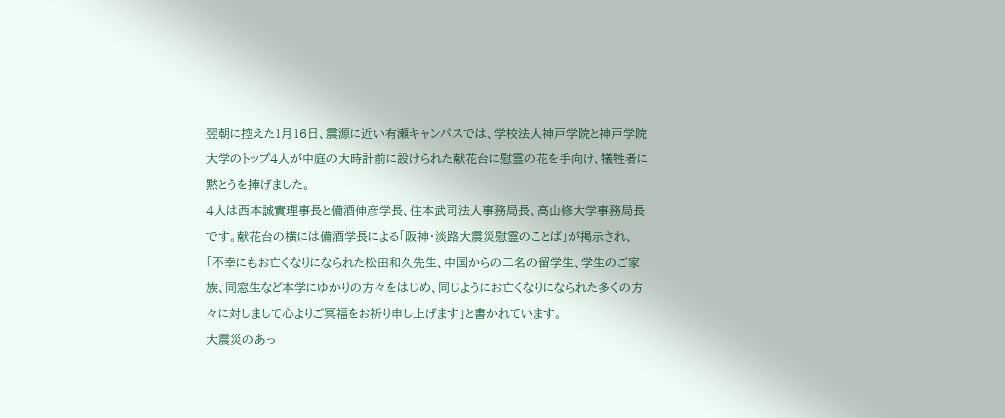翌朝に控えた1月16日、震源に近い有瀬キャンパスでは、学校法人神戸学院と神戸学院大学のトップ4人が中庭の大時計前に設けられた献花台に慰霊の花を手向け、犠牲者に黙とうを捧げました。
4人は西本誠實理事長と備酒伸彦学長、住本武司法人事務局長、高山修大学事務局長です。献花台の横には備酒学長による「阪神・淡路大震災慰霊のことば」が掲示され、「不幸にもお亡くなりになられた松田和久先生、中国からの二名の留学生、学生のご家族、同窓生など本学にゆかりの方々をはじめ、同じようにお亡くなりになられた多くの方々に対しまして心よりご冥福をお祈り申し上げます」と書かれています。
大震災のあっ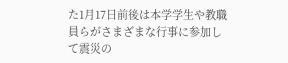た1月17日前後は本学学生や教職員らがさまざまな行事に参加して震災の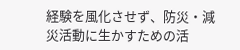経験を風化させず、防災・減災活動に生かすための活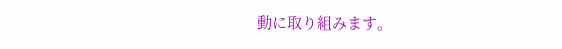動に取り組みます。